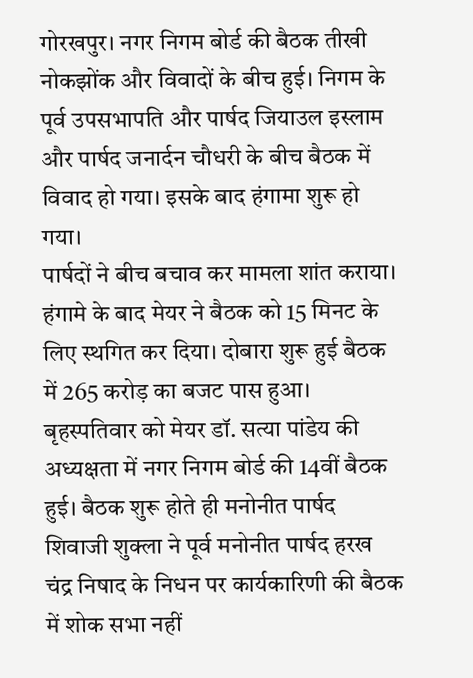गोरखपुर। नगर निगम बोर्ड की बैठक तीखी नोकझोंक और विवादों के बीच हुई। निगम के पूर्व उपसभापति और पार्षद जियाउल इस्लाम और पार्षद जनार्दन चौधरी के बीच बैठक में विवाद हो गया। इसके बाद हंगामा शुरू हो गया।
पार्षदों ने बीच बचाव कर मामला शांत कराया। हंगामे के बाद मेयर ने बैठक को 15 मिनट के लिए स्थगित कर दिया। दोबारा शुरू हुई बैठक में 265 करोड़ का बजट पास हुआ।
बृहस्पतिवार को मेयर डॉ. सत्या पांडेय की अध्यक्षता में नगर निगम बोर्ड की 14वीं बैठक हुई। बैठक शुरू होते ही मनोनीत पार्षद शिवाजी शुक्ला ने पूर्व मनोनीत पार्षद हरख चंद्र निषाद के निधन पर कार्यकारिणी की बैठक में शोक सभा नहीं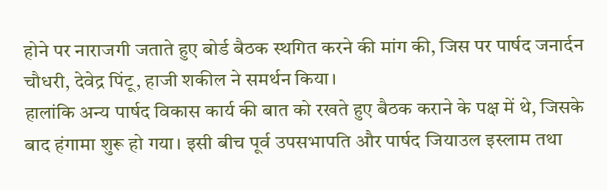होने पर नाराजगी जताते हुए बोर्ड बैठक स्थगित करने की मांग की, जिस पर पार्षद जनार्दन चौधरी, देवेद्र पिंटू, हाजी शकील ने समर्थन किया।
हालांकि अन्य पार्षद विकास कार्य की बात को रखते हुए बैठक कराने के पक्ष में थे, जिसके बाद हंगामा शुरू हो गया। इसी बीच पूर्व उपसभापति और पार्षद जियाउल इस्लाम तथा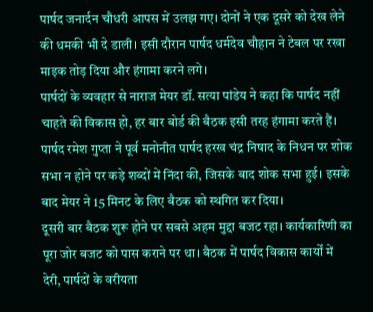पार्षद जनार्दन चौधरी आपस में उलझ गए। दोनों ने एक दूसरे को देख लेने की धमकी भी दे डाली। इसी दौरान पार्षद धर्मदेव चौहान ने टेबल पर रखा माइक तोड़ दिया और हंगामा करने लगे।
पार्षदों के व्यवहार से नाराज मेयर डॉ. सत्या पांडेय ने कहा कि पार्षद नहीं चाहते की विकास हो, हर बार बोर्ड की बैठक इसी तरह हंगामा करते हैं। पार्षद रमेश गुप्ता ने पूर्व मनोनीत पार्षद हरख चंद्र निषाद के निधन पर शोक सभा न होने पर कड़े शब्दों में निंदा की, जिसके बाद शोक सभा हुई। इसके बाद मेयर ने 15 मिनट के लिए बैठक को स्थगित कर दिया।
दूसरी बार बैठक शुरू होने पर सबसे अहम मुद्दा बजट रहा। कार्यकारिणी का पूरा जोर बजट को पास कराने पर था। बैठक में पार्षद विकास कार्यों में देरी, पार्षदों के वरीयता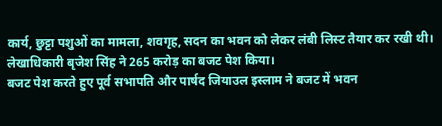कार्य, छुट्टा पशुओं का मामला, शवगृह, सदन का भवन को लेकर लंबी लिस्ट तैयार कर रखी थी। लेखाधिकारी बृजेश सिंह ने 265 करोड़ का बजट पेश किया।
बजट पेश करते हुए पूर्व सभापति और पार्षद जियाउल इस्लाम ने बजट में भवन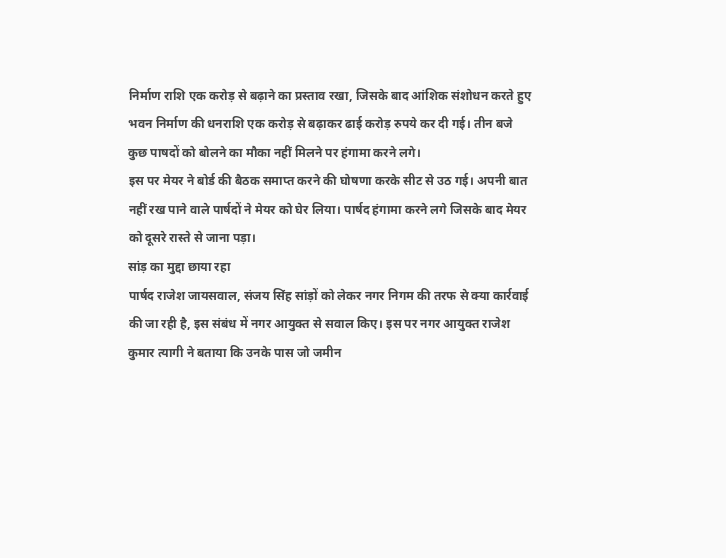निर्माण राशि एक करोड़ से बढ़ाने का प्रस्ताव रखा, जिसके बाद आंशिक संशोधन करते हुए भवन निर्माण की धनराशि एक करोड़ से बढ़ाकर ढाई करोड़ रुपये कर दी गई। तीन बजे कुछ पाषदों को बोलने का मौका नहीं मिलने पर हंगामा करने लगे।
इस पर मेयर ने बोर्ड की बैठक समाप्त करने की घोषणा करके सीट से उठ गई। अपनी बात नहीं रख पाने वाले पार्षदों ने मेयर को घेर लिया। पार्षद हंगामा करने लगे जिसके बाद मेयर को दूसरे रास्ते से जाना पड़ा।
सांड़ का मुद्दा छाया रहा
पार्षद राजेश जायसवाल, संजय सिंह सांड़ों को लेकर नगर निगम की तरफ से क्या कार्रवाई की जा रही है, इस संबंध में नगर आयुक्त से सवाल किए। इस पर नगर आयुक्त राजेश कुमार त्यागी ने बताया कि उनके पास जो जमीन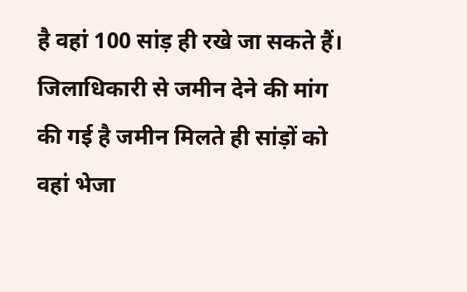है वहां 100 सांड़ ही रखे जा सकते हैं। जिलाधिकारी से जमीन देने की मांग की गई है जमीन मिलते ही सांड़ों को वहां भेजा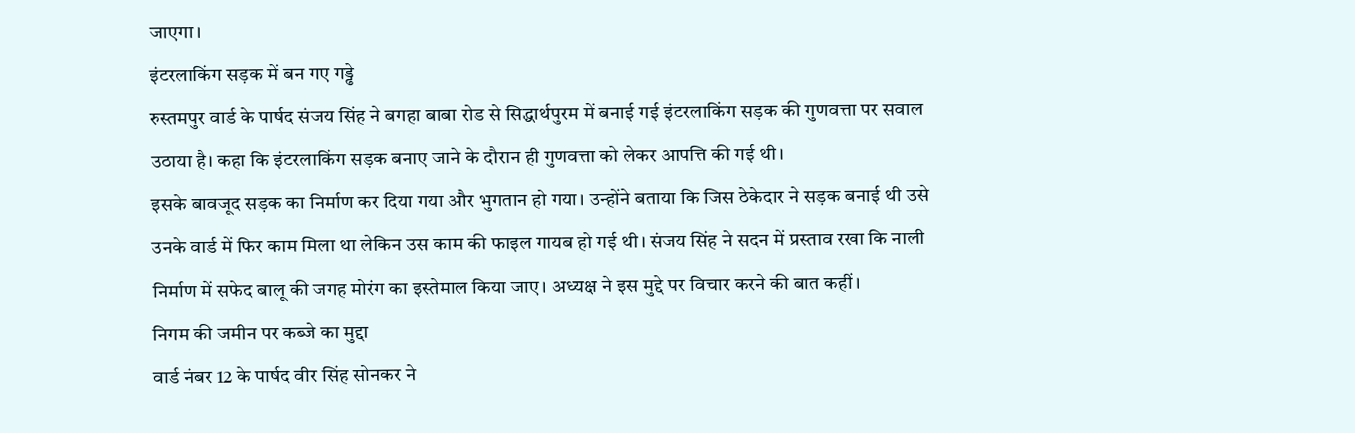जाएगा।
इंटरलाकिंग सड़क में बन गए गड्ढे
रुस्तमपुर वार्ड के पार्षद संजय सिंह ने बगहा बाबा रोड से सिद्धार्थपुरम में बनाई गई इंटरलाकिंग सड़क की गुणवत्ता पर सवाल उठाया है। कहा कि इंटरलाकिंग सड़क बनाए जाने के दौरान ही गुणवत्ता को लेकर आपत्ति की गई थी।
इसके बावजूद सड़क का निर्माण कर दिया गया और भुगतान हो गया। उन्होंने बताया कि जिस ठेकेदार ने सड़क बनाई थी उसे उनके वार्ड में फिर काम मिला था लेकिन उस काम की फाइल गायब हो गई थी। संजय सिंह ने सदन में प्रस्ताव रखा कि नाली निर्माण में सफेद बालू की जगह मोरंग का इस्तेमाल किया जाए। अध्यक्ष ने इस मुद्दे पर विचार करने की बात कहीं।
निगम की जमीन पर कब्जे का मुद्दा
वार्ड नंबर 12 के पार्षद वीर सिंह सोनकर ने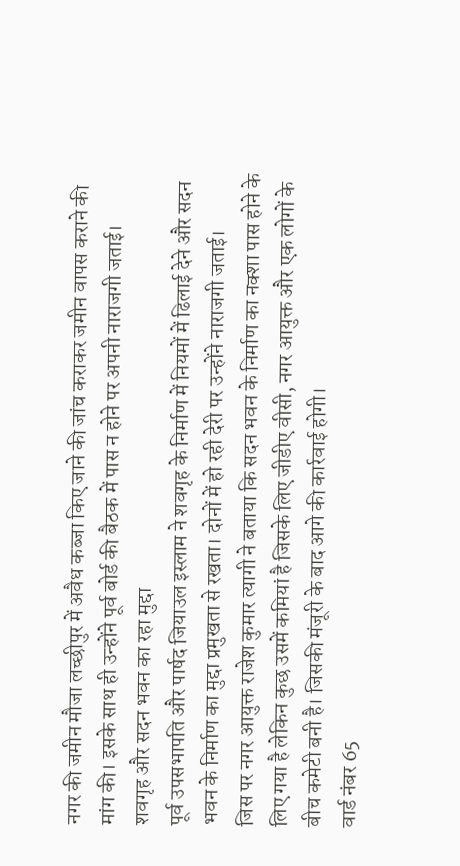नगर की जमीन मौजा लच्छीपुर में अवैध कब्जा किए जाने की जांच कराकर जमीन वापस कराने की मांग की। इसके साथ ही उन्होंने पूर्व बोर्ड की बैठक में पास न होने पर अपनी नाराजगी जताई।
शवगृह और सदन भवन का रहा मुद्दा
पूर्व उपसभापति और पार्षद जियाउल इस्लाम ने शवगृह के निर्माण में नियमों में ढिलाई देने और सदन भवन के निर्माण का मुद्दा प्रमुखता से रखता। दोनों में हो रही देरी पर उन्होंने नाराजगी जताई।
जिस पर नगर आयुक्त राजेश कुमार त्यागी ने बताया कि सदन भवन के निर्माण का नक्शा पास होने के लिए गया है लेकिन कुछ उसमें कमियां है जिसके लिए जीडीए वीसी, नगर आयुक्त और एक लोगों के बीच कमेटी बनी है। जिसकी मंजूरी के बाद आगे की कार्रवाई होगी।
वार्ड नंबर 65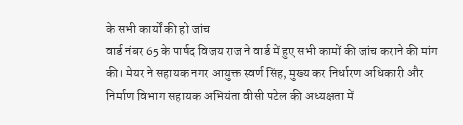के सभी कार्यों की हो जांच
वार्ड नंबर 65 के पार्षद विजय राज ने वार्ड में हुए सभी कामों की जांच कराने की मांग की। मेयर ने सहायक नगर आयुक्त स्वर्ण सिंह, मुख्य कर निर्धारण अधिकारी और निर्माण विभाग सहायक अभियंता वीसी पटेल की अध्यक्षता में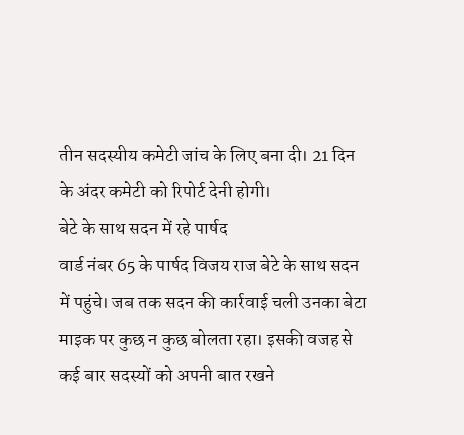तीन सदस्यीय कमेटी जांच के लिए बना दी। 21 दिन के अंदर कमेटी को रिपोर्ट देनी होगी।
बेटे के साथ सदन में रहे पार्षद
वार्ड नंबर 65 के पार्षद विजय राज बेटे के साथ सदन में पहुंचे। जब तक सदन की कार्रवाई चली उनका बेटा माइक पर कुछ न कुछ बोलता रहा। इसकी वजह से कई बार सदस्यों को अपनी बात रखने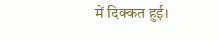में दिक्कत हुई।